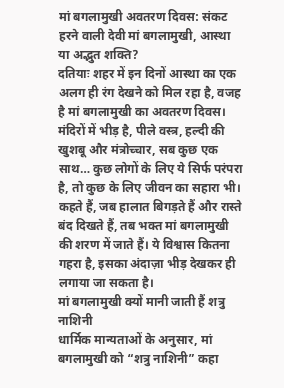मां बगलामुखी अवतरण दिवस: संकट हरने वाली देवी मां बगलामुखी, आस्था या अद्भुत शक्ति?
दतियाः शहर में इन दिनों आस्था का एक अलग ही रंग देखने को मिल रहा है, वजह है मां बगलामुखी का अवतरण दिवस। मंदिरों में भीड़ है, पीले वस्त्र, हल्दी की खुशबू और मंत्रोच्चार, सब कुछ एक साथ… कुछ लोगों के लिए ये सिर्फ परंपरा है, तो कुछ के लिए जीवन का सहारा भी। कहते हैं, जब हालात बिगड़ते हैं और रास्ते बंद दिखते हैं, तब भक्त मां बगलामुखी की शरण में जाते हैं। ये विश्वास कितना गहरा है, इसका अंदाज़ा भीड़ देखकर ही लगाया जा सकता है।
मां बगलामुखी क्यों मानी जाती हैं शत्रु नाशिनी
धार्मिक मान्यताओं के अनुसार, मां बगलामुखी को “शत्रु नाशिनी” कहा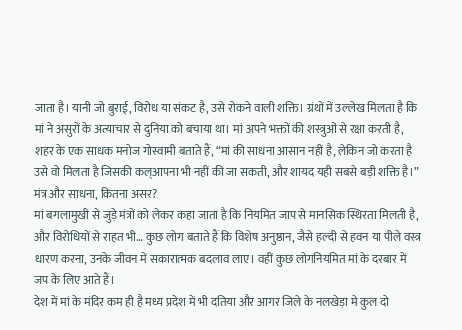जाता है। यानी जो बुराई, विरोध या संकट है, उसे रोकने वाली शक्ति। ग्रंथों में उल्लेख मिलता है कि मां ने असुरों के अत्याचार से दुनिया को बचाया था। मां अपने भक्तों की शस्त्रुओं से रक्षा करती है, शहर के एक साधक मनोज गोस्वामी बताते हैं, “मां की साधना आसान नहीं है, लेकिन जो करता है उसे वो मिलता है जिसकी कल्आपना भी नहीं की जा सकती, और शायद यही सबसे बड़ी शक्ति है।”
मंत्र और साधना, कितना असर?
मां बगलामुखी से जुड़े मंत्रों को लेकर कहा जाता है कि नियमित जाप से मानसिक स्थिरता मिलती है, और विरोधियों से राहत भी… कुछ लोग बताते हैं कि विशेष अनुष्ठान, जैसे हल्दी से हवन या पीले वस्त्र धारण करना, उनके जीवन में सकारात्मक बदलाव लाए। वहीं कुछ लोगनियमित मां के दरबार में जप के लिए आते हैं।
देश में मां के मंदिर कम ही है मध्य प्रदेश में भी दतिया और आगर जिले के नलखेड़ा मे कुल दो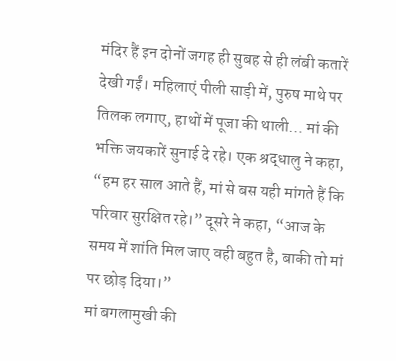मंदिर हैं इन दोनों जगह ही सुबह से ही लंबी कतारें देखी गईं। महिलाएं पीली साड़ी में, पुरुष माथे पर तिलक लगाए, हाथों में पूजा की थाली… मां की भक्ति जयकारें सुनाई दे रहे। एक श्रद्धालु ने कहा, “हम हर साल आते हैं, मां से बस यही मांगते हैं कि परिवार सुरक्षित रहे।” दूसरे ने कहा, “आज के समय में शांति मिल जाए वही बहुत है, बाकी तो मां पर छोड़ दिया।”
मां बगलामुखी की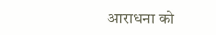आराधना को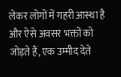लेकर लोगों में गहरी आस्था है और ऐसे अवसर भक्तों को जोड़ते हैं, एक उम्मीद देते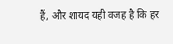हैं, और शायद यही वजह है कि हर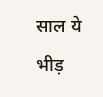साल ये भीड़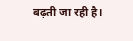बढ़ती जा रही है।